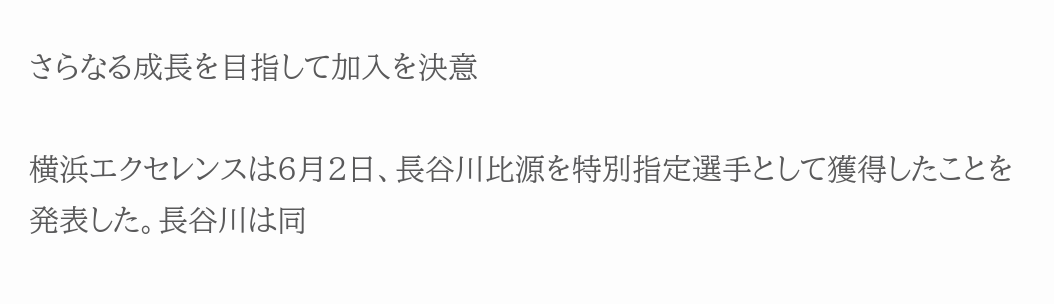さらなる成長を目指して加入を決意

横浜エクセレンスは6月2日、長谷川比源を特別指定選手として獲得したことを発表した。長谷川は同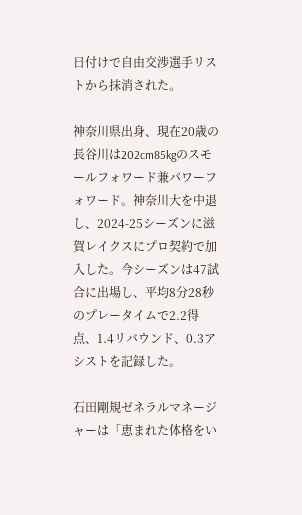日付けで自由交渉選手リストから抹消された。

神奈川県出身、現在20歳の長谷川は202cm85kgのスモールフォワード兼パワーフォワード。神奈川大を中退し、2024-25シーズンに滋賀レイクスにプロ契約で加入した。今シーズンは47試合に出場し、平均8分28秒のプレータイムで2.2得点、1.4リバウンド、0.3アシストを記録した。

石田剛規ゼネラルマネージャーは「恵まれた体格をい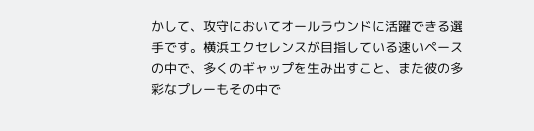かして、攻守においてオールラウンドに活躍できる選手です。横浜エクセレンスが目指している速いペースの中で、多くのギャップを生み出すこと、また彼の多彩なプレーもその中で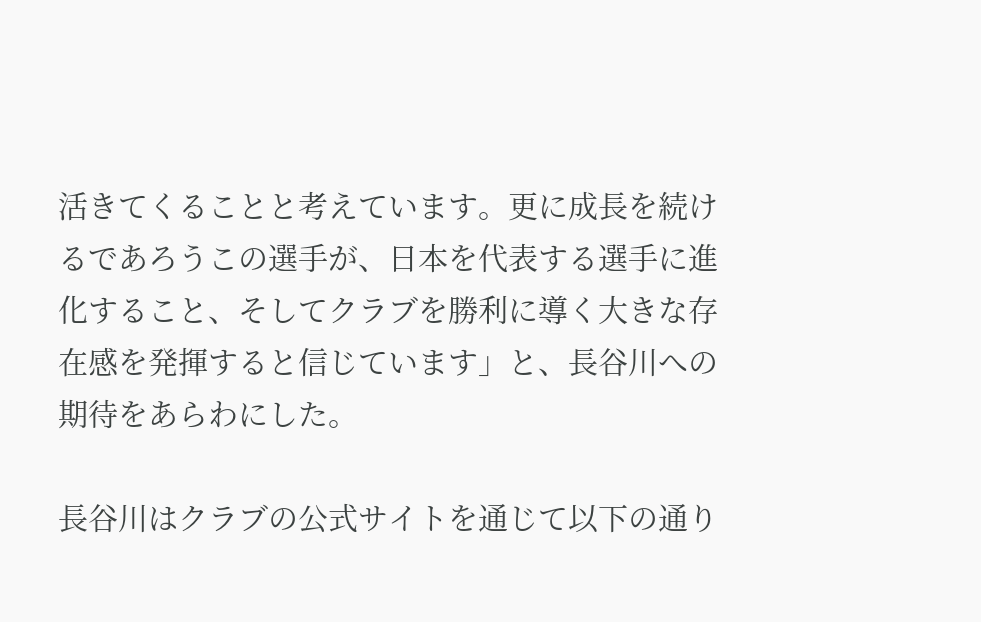活きてくることと考えています。更に成長を続けるであろうこの選手が、日本を代表する選手に進化すること、そしてクラブを勝利に導く大きな存在感を発揮すると信じています」と、長谷川への期待をあらわにした。

長谷川はクラブの公式サイトを通じて以下の通り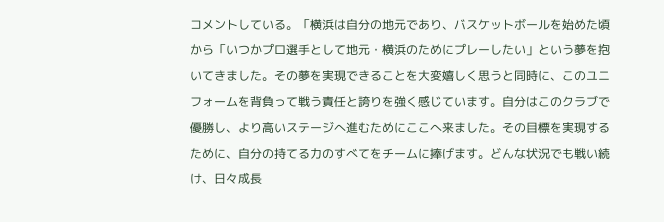コメントしている。「横浜は自分の地元であり、バスケットボールを始めた頃から「いつかプロ選手として地元・横浜のためにプレーしたい」という夢を抱いてきました。その夢を実現できることを大変嬉しく思うと同時に、このユニフォームを背負って戦う責任と誇りを強く感じています。自分はこのクラブで優勝し、より高いステージへ進むためにここへ来ました。その目標を実現するために、自分の持てる力のすべてをチームに捧げます。どんな状況でも戦い続け、日々成長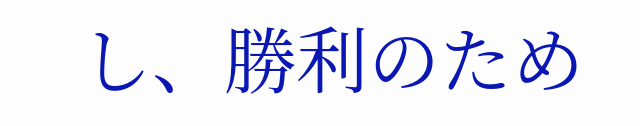し、勝利のため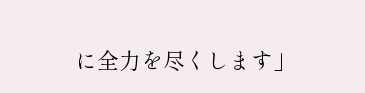に全力を尽くします」